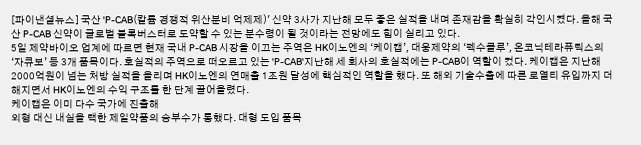[파이낸셜뉴스] 국산 'P-CAB(칼륨 경쟁적 위산분비 억제제)' 신약 3사가 지난해 모두 좋은 실적을 내며 존재감을 확실히 각인시켰다. 올해 국산 P-CAB 신약이 글로벌 블록버스터로 도약할 수 있는 분수령이 될 것이라는 전망에도 힘이 실리고 있다.
5일 제약바이오 업계에 따르면 현재 국내 P-CAB 시장을 이끄는 주역은 HK이노엔의 ‘케이캡’, 대웅제약의 ‘펙수클루’, 온코닉테라퓨틱스의 ‘자큐보’ 등 3개 품목이다. 호실적의 주역으로 떠오르고 있는 'P-CAB'지난해 세 회사의 호실적에는 P-CAB이 역할이 컸다. 케이캡은 지난해 2000억원이 넘는 처방 실적을 올리며 HK이노엔의 연매출 1조원 달성에 핵심적인 역할을 했다. 또 해외 기술수출에 따른 로열티 유입까지 더해지면서 HK이노엔의 수익 구조를 한 단계 끌어올렸다.
케이캡은 이미 다수 국가에 진출해
외형 대신 내실을 택한 제일약품의 승부수가 통했다. 대형 도입 품목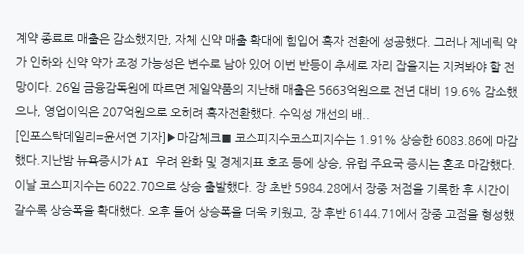계약 종료로 매출은 감소했지만, 자체 신약 매출 확대에 힘입어 흑자 전환에 성공했다. 그러나 제네릭 약가 인하와 신약 약가 조정 가능성은 변수로 남아 있어 이번 반등이 추세로 자리 잡을지는 지켜봐야 할 전망이다. 26일 금융감독원에 따르면 제일약품의 지난해 매출은 5663억원으로 전년 대비 19.6% 감소했으나, 영업이익은 207억원으로 오히려 흑자전환했다. 수익성 개선의 배..
[인포스탁데일리=윤서연 기자]▶마감체크■ 코스피지수코스피지수는 1.91% 상승한 6083.86에 마감했다.지난밤 뉴욕증시가 AI 우려 완화 및 경제지표 호조 등에 상승, 유럽 주요국 증시는 혼조 마감했다.이날 코스피지수는 6022.70으로 상승 출발했다. 장 초반 5984.28에서 장중 저점을 기록한 후 시간이 갈수록 상승폭을 확대했다. 오후 들어 상승폭을 더욱 키웠고, 장 후반 6144.71에서 장중 고점을 형성했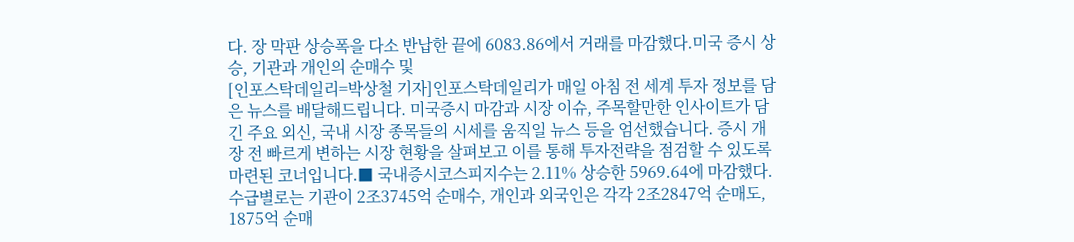다. 장 막판 상승폭을 다소 반납한 끝에 6083.86에서 거래를 마감했다.미국 증시 상승, 기관과 개인의 순매수 및
[인포스탁데일리=박상철 기자]인포스탁데일리가 매일 아침 전 세계 투자 정보를 담은 뉴스를 배달해드립니다. 미국증시 마감과 시장 이슈, 주목할만한 인사이트가 담긴 주요 외신, 국내 시장 종목들의 시세를 움직일 뉴스 등을 엄선했습니다. 증시 개장 전 빠르게 변하는 시장 현황을 살펴보고 이를 통해 투자전략을 점검할 수 있도록 마련된 코너입니다.■ 국내증시코스피지수는 2.11% 상승한 5969.64에 마감했다.수급별로는 기관이 2조3745억 순매수, 개인과 외국인은 각각 2조2847억 순매도, 1875억 순매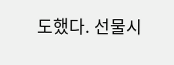도했다. 선물시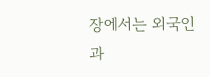장에서는 외국인과